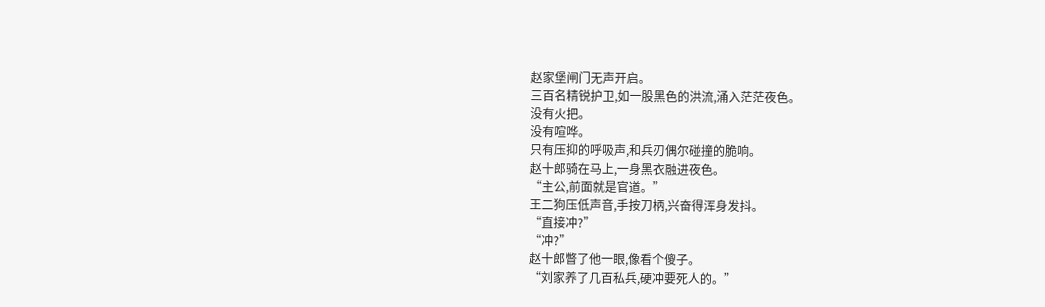赵家堡闸门无声开启。
三百名精锐护卫,如一股黑色的洪流,涌入茫茫夜色。
没有火把。
没有喧哗。
只有压抑的呼吸声,和兵刃偶尔碰撞的脆响。
赵十郎骑在马上,一身黑衣融进夜色。
“主公,前面就是官道。”
王二狗压低声音,手按刀柄,兴奋得浑身发抖。
“直接冲?”
“冲?”
赵十郎瞥了他一眼,像看个傻子。
“刘家养了几百私兵,硬冲要死人的。”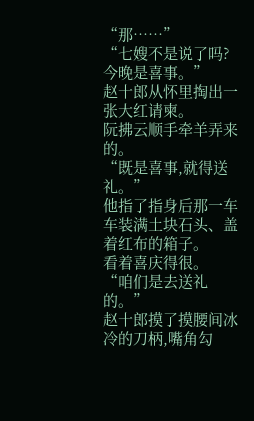“那……”
“七嫂不是说了吗?今晚是喜事。”
赵十郎从怀里掏出一张大红请柬。
阮拂云顺手牵羊弄来的。
“既是喜事,就得送礼。”
他指了指身后那一车车装满土块石头、盖着红布的箱子。
看着喜庆得很。
“咱们是去送礼的。”
赵十郎摸了摸腰间冰冷的刀柄,嘴角勾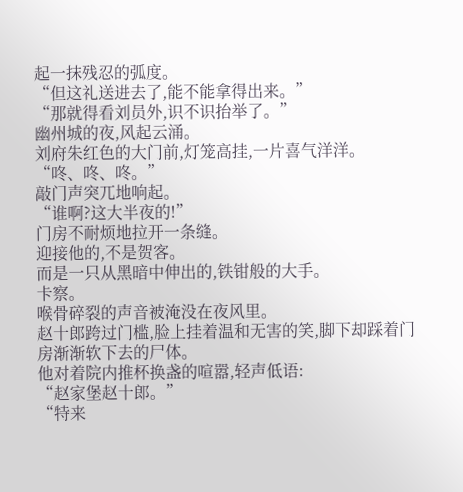起一抹残忍的弧度。
“但这礼送进去了,能不能拿得出来。”
“那就得看刘员外,识不识抬举了。”
幽州城的夜,风起云涌。
刘府朱红色的大门前,灯笼高挂,一片喜气洋洋。
“咚、咚、咚。”
敲门声突兀地响起。
“谁啊?这大半夜的!”
门房不耐烦地拉开一条缝。
迎接他的,不是贺客。
而是一只从黑暗中伸出的,铁钳般的大手。
卡察。
喉骨碎裂的声音被淹没在夜风里。
赵十郎跨过门槛,脸上挂着温和无害的笑,脚下却踩着门房渐渐软下去的尸体。
他对着院内推杯换盏的喧嚣,轻声低语:
“赵家堡赵十郎。”
“特来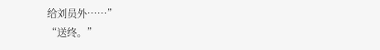给刘员外……”
“送终。”